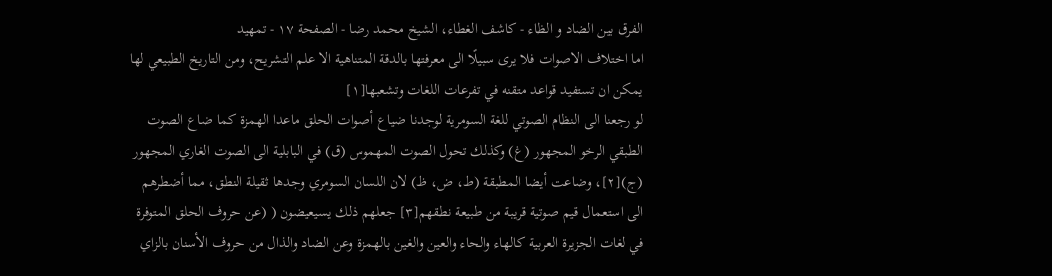الفرق بين الضاد و الظاء - كاشف الغطاء، الشيخ محمد رضا - الصفحة ١٧ - تمهيد
اما اختلاف الاصوات فلا يرى سبيلًا الى معرفتها بالدقة المتناهية الا علم التشريح، ومن التاريخ الطبيعي لها يمكن ان تستفيد قواعد متقنه في تفرعات اللغات وتشعبها[١]
لو رجعنا الى النظام الصوتي للغة السومرية لوجدنا ضياع أصوات الحلق ماعدا الهمزة كما ضاع الصوت الطبقي الرخو المجهور (غ) وكذلك تحول الصوت المهموس (ق) في البابلية الى الصوت الغاري المجهور (ج)[٢]، وضاعت أيضا المطبقة (ط، ض، ظ) لان اللسان السومري وجدها ثقيلة النطق، مما أضطرهم الى استعمال قيم صوتية قريبة من طبيعة نطقهم[٣] جعلهم ذلك يسيعيضون ( (عن حروف الحلق المتوفرة في لغات الجزيرة العربية كالهاء والحاء والعين والغين بالهمزة وعن الضاد والذال من حروف الأسنان بالزاي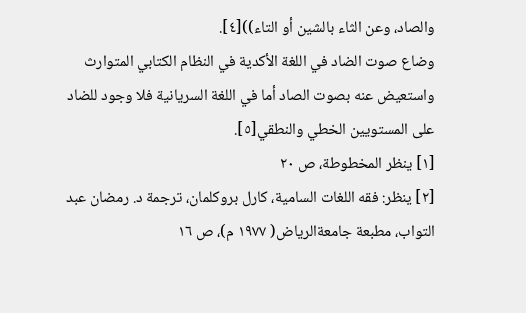والصاد، وعن الثاء بالشين أو التاء))[٤].
وضاع صوت الضاد في اللغة الأكدية في النظام الكتابي المتوارث واستعيض عنه بصوت الصاد أما في اللغة السريانية فلا وجود للضاد على المستويين الخطي والنطقي[٥].
[١] ينظر المخطوطة، ص ٢٠
[٢] ينظر: فقه اللغات السامية، كارل بروكلمان، ترجمة د. رمضان عبد التواب، مطبعة جامعةالرياض( ١٩٧٧ م)، ص ١٦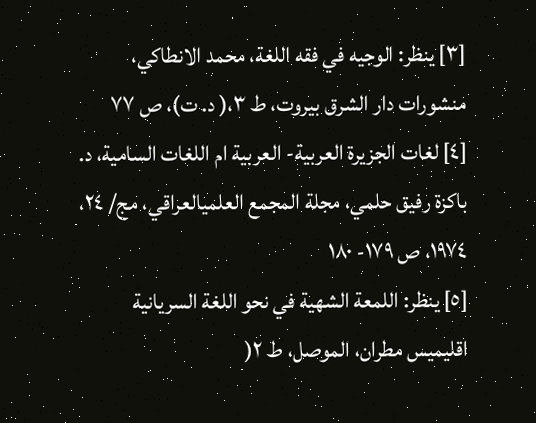[٣] ينظر: الوجيه في فقه اللغة، محمد الانطاكي، منشورات دار الشرق بيروت، ط ٣،( د. ت)، ص ٧٧
[٤] لغات الجزيرة العربية- العربية ام اللغات السامية، د. باكزة رفيق حلمي، مجلة المجمع العلميالعراقي، مج/ ٢٤، ١٩٧٤، ص ١٧٩- ١٨٠
[٥] ينظر: اللمعة الشهية في نحو اللغة السريانية اقليميس مطران، الموصل، ط ٢(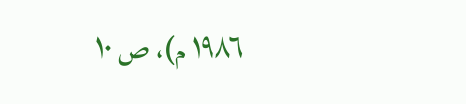١٩٨٦ م)، ص ١٠